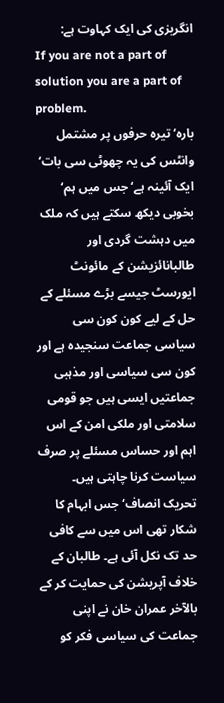انگریزی کی ایک کہاوت ہے:
If you are not a part of solution you are a part of problem.
بارہ‘ تیرہ حرفوں پر مشتمل وانٹس کی یہ چھوٹی سی بات‘ ایک آئینہ ہے‘ جس میں ہم‘ بخوبی دیکھ سکتے ہیں کہ ملک میں دہشت گردی اور طالبانائزیشن کے مائونٹ ایورسٹ جیسے بڑے مسئلے کے حل کے لیے کون کون سی سیاسی جماعت سنجیدہ ہے اور کون سی سیاسی اور مذہبی جماعتیں ایسی ہیں جو قومی سلامتی اور ملکی امن کے اس اہم اور حساس مسئلے پر صرف سیاست کرنا چاہتی ہیں۔
تحریک انصاف‘ جس ابہام کا شکار تھی اس میں سے کافی حد تک نکل آئی ہے۔ طالبان کے خلاف آپریشن کی حمایت کر کے بالآخر عمران خان نے اپنی جماعت کی سیاسی فکر کو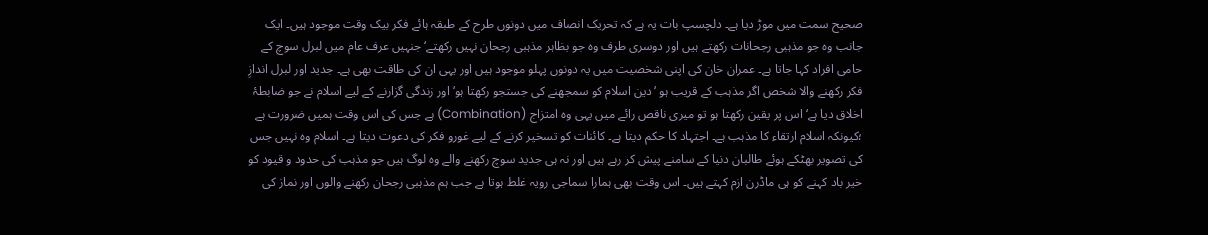صحیح سمت میں موڑ دیا ہے۔ دلچسپ بات یہ ہے کہ تحریک انصاف میں دونوں طرح کے طبقہ ہائے فکر بیک وقت موجود ہیں۔ ایک جانب وہ جو مذہبی رجحانات رکھتے ہیں اور دوسری طرف وہ جو بظاہر مذہبی رجحان نہیں رکھتے‘ جنہیں عرف عام میں لبرل سوچ کے حامی افراد کہا جاتا ہے۔ عمران خان کی اپنی شخصیت میں یہ دونوں پہلو موجود ہیں اور یہی ان کی طاقت بھی ہے۔ جدید اور لبرل اندازِ فکر رکھنے والا شخص اگر مذہب کے قریب ہو ‘دین اسلام کو سمجھنے کی جستجو رکھتا ہو‘ اور زندگی گزارنے کے لیے اسلام نے جو ضابطۂ اخلاق دیا ہے‘ اس پر یقین رکھتا ہو تو میری ناقص رائے میں یہی وہ امتزاج (Combination) ہے جس کی اس وقت ہمیں ضرورت ہے ؛کیونکہ اسلام ارتقاء کا مذہب ہے۔ اجتہاد کا حکم دیتا ہے۔ کائنات کو تسخیر کرنے کے لیے غورو فکر کی دعوت دیتا ہے۔ اسلام وہ نہیں جس کی تصویر بھٹکے ہوئے طالبان دنیا کے سامنے پیش کر رہے ہیں اور نہ ہی جدید سوچ رکھنے والے وہ لوگ ہیں جو مذہب کی حدود و قیود کو خیر باد کہنے کو ہی ماڈرن ازم کہتے ہیں۔ اس وقت بھی ہمارا سماجی رویہ غلط ہوتا ہے جب ہم مذہبی رجحان رکھنے والوں اور نماز کی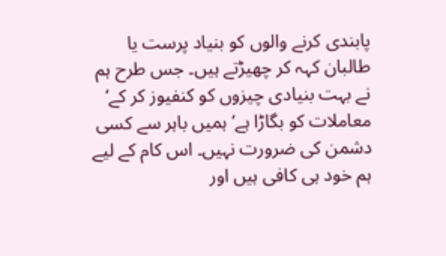پابندی کرنے والوں کو بنیاد پرست یا طالبان کہہ کر چھیڑتے ہیں۔ جس طرح ہم نے بہت بنیادی چیزوں کو کنفیوز کر کے‘ معاملات کو بگاڑا ہے‘ ہمیں باہر سے کسی دشمن کی ضرورت نہیں۔ اس کام کے لیے ہم خود ہی کافی ہیں اور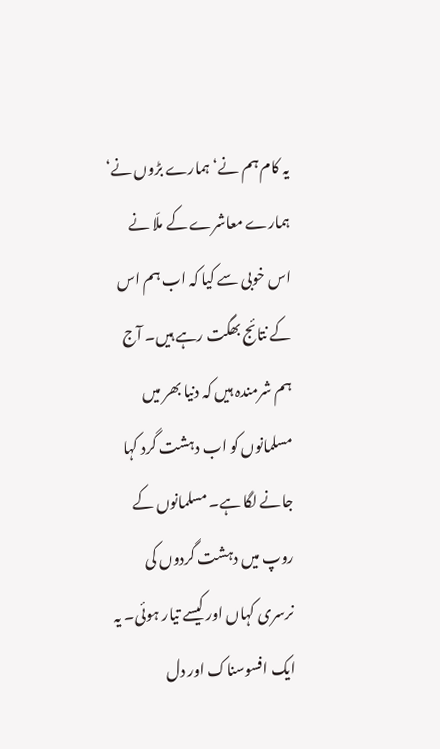یہ کام ہم نے‘ ہمارے بڑوں نے‘ ہمارے معاشرے کے ملّا نے اس خوبی سے کیا کہ اب ہم اس کے نتائج بھگت رہے ہیں۔ آج ہم شرمندہ ہیں کہ دنیا بھر میں مسلمانوں کو اب دہشت گرد کہا جانے لگا ہے۔ مسلمانوں کے روپ میں دہشت گردوں کی نرسری کہاں اور کیسے تیار ہوئی۔ یہ ایک افسوسناک اور دل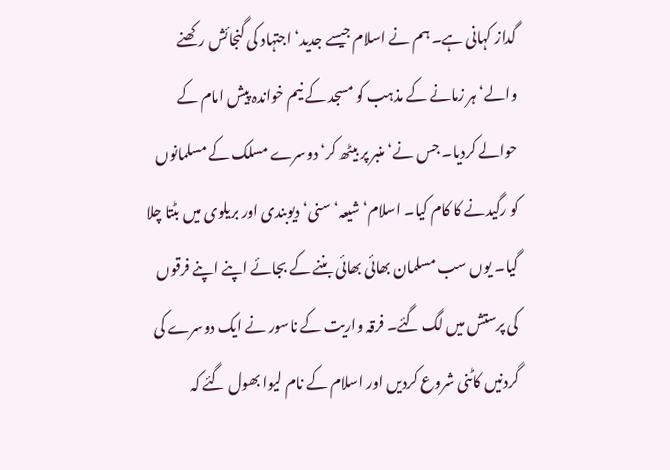گداز کہانی ہے۔ ہم نے اسلام جیسے جدید‘ اجتہاد کی گنجائش رکھنے والے‘ ہر زمانے کے مذہب کو مسجد کے نیم خواندہ پیش امام کے حوالے کردیا۔ جس نے‘ منبر پر بیٹھ کر‘ دوسرے مسلک کے مسلمانوں کو رگیدنے کا کام کیا۔ اسلام‘ شیعہ‘ سنی‘ دیوبندی اور بریلوی میں بٹتا چلا گیا۔ یوں سب مسلمان بھائی بھائی بننے کے بجائے اپنے اپنے فرقوں کی پرستش میں لگ گئے۔ فرقہ واریت کے ناسور نے ایک دوسرے کی گردنیں کاٹنی شروع کردیں اور اسلام کے نام لیوا بھول گئے کہ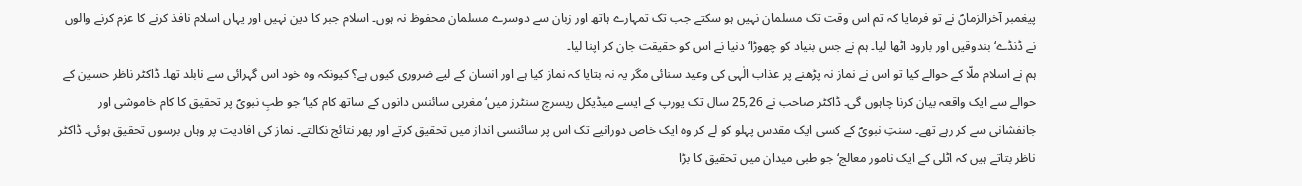پیغمبر آخرالزماںؐ نے تو فرمایا کہ تم اس وقت تک مسلمان نہیں ہو سکتے جب تک تمہارے ہاتھ اور زبان سے دوسرے مسلمان محفوظ نہ ہوں۔ اسلام جبر کا دین نہیں اور یہاں اسلام نافذ کرنے کا عزم کرنے والوں نے ڈنڈے‘ بندوقیں اور بارود اٹھا لیا۔ ہم نے جس بنیاد کو چھوڑا‘ دنیا نے اس کو حقیقت جان کر اپنا لیا۔
ہم نے اسلام ملّا کے حوالے کیا تو اس نے نماز نہ پڑھنے پر عذاب الٰہی کی وعید سنائی مگر یہ نہ بتایا کہ نماز کیا ہے اور انسان کے لیے ضروری کیوں ہے؟ کیونکہ وہ خود اس گہرائی سے نابلد تھا۔ ڈاکٹر ناظر حسین کے حوالے سے ایک واقعہ بیان کرنا چاہوں گی۔ ڈاکٹر صاحب نے 25,26 سال تک یورپ کے ایسے میڈیکل ریسرچ سنٹرز میں‘ مغربی سائنس دانوں کے ساتھ کام کیا‘ جو طبِ نبویؐ پر تحقیق کا کام خاموشی اور جانفشانی سے کر رہے تھے۔ سنتِ نبویؐ کے کسی ایک مقدس پہلو کو لے کر وہ ایک خاص دورانیے تک اس پر سائنسی انداز میں تحقیق کرتے اور پھر نتائج نکالتے۔ نماز کی افادیت پر وہاں برسوں تحقیق ہوئی۔ ڈاکٹر ناظر بتاتے ہیں کہ اٹلی کے ایک نامور معالج‘ جو طبی میدان میں تحقیق کا بڑا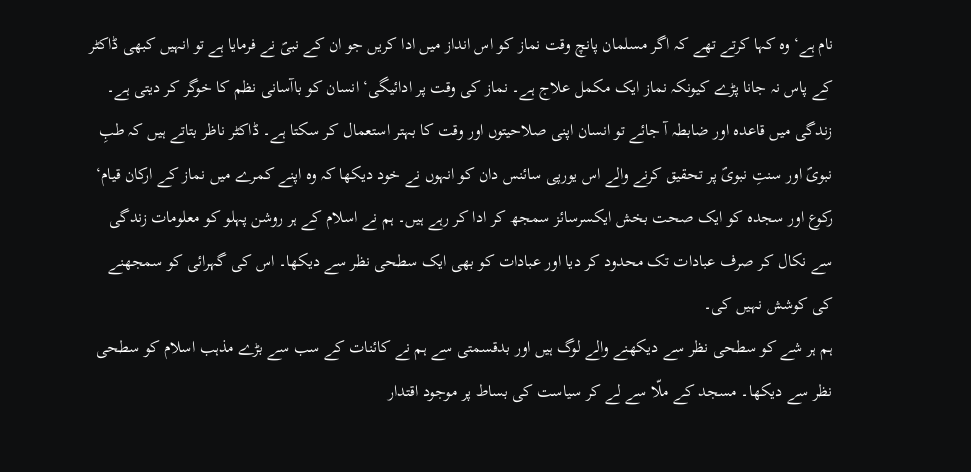نام ہے‘ وہ کہا کرتے تھے کہ اگر مسلمان پانچ وقت نماز کو اس انداز میں ادا کریں جو ان کے نبیؐ نے فرمایا ہے تو انہیں کبھی ڈاکٹر کے پاس نہ جانا پڑے کیونکہ نماز ایک مکمل علاج ہے۔ نماز کی وقت پر ادائیگی‘ انسان کو باآسانی نظم کا خوگر کر دیتی ہے۔ زندگی میں قاعدہ اور ضابطہ آ جائے تو انسان اپنی صلاحیتوں اور وقت کا بہتر استعمال کر سکتا ہے۔ ڈاکٹر ناظر بتاتے ہیں کہ طبِ نبویؐ اور سنتِ نبویؐ پر تحقیق کرنے والے اس یورپی سائنس دان کو انہوں نے خود دیکھا کہ وہ اپنے کمرے میں نماز کے ارکان قیام‘ رکوع اور سجدہ کو ایک صحت بخش ایکسرسائز سمجھ کر ادا کر رہے ہیں۔ ہم نے اسلام کے ہر روشن پہلو کو معلومات زندگی سے نکال کر صرف عبادات تک محدود کر دیا اور عبادات کو بھی ایک سطحی نظر سے دیکھا۔ اس کی گہرائی کو سمجھنے کی کوشش نہیں کی۔
ہم ہر شے کو سطحی نظر سے دیکھنے والے لوگ ہیں اور بدقسمتی سے ہم نے کائنات کے سب سے بڑے مذہب اسلام کو سطحی نظر سے دیکھا۔ مسجد کے ملّا سے لے کر سیاست کی بساط پر موجود اقتدار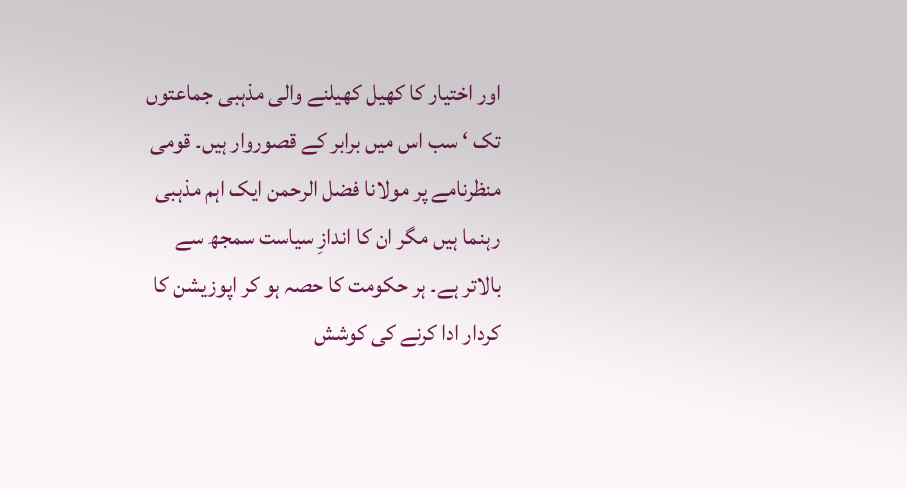اور اختیار کا کھیل کھیلنے والی مذہبی جماعتوں تک ‘ سب اس میں برابر کے قصوروار ہیں۔ قومی منظرنامے پر مولانا فضل الرحمن ایک اہم مذہبی رہنما ہیں مگر ان کا اندازِ سیاست سمجھ سے بالاتر ہے۔ ہر حکومت کا حصہ ہو کر اپوزیشن کا کردار ادا کرنے کی کوشش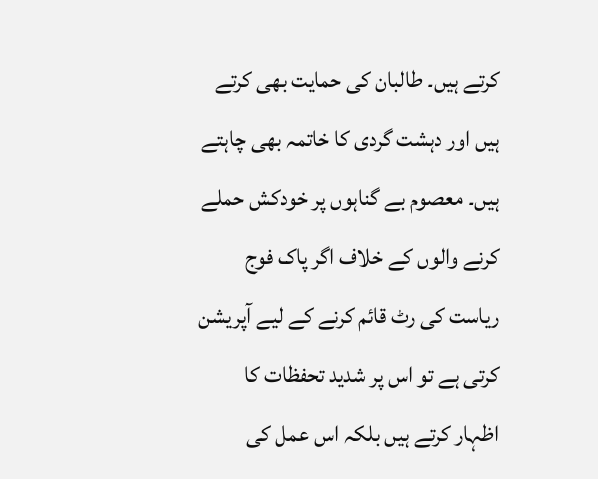کرتے ہیں۔ طالبان کی حمایت بھی کرتے ہیں اور دہشت گردی کا خاتمہ بھی چاہتے ہیں۔ معصوم بے گناہوں پر خودکش حملے کرنے والوں کے خلاف اگر پاک فوج ریاست کی رٹ قائم کرنے کے لیے آپریشن کرتی ہے تو اس پر شدید تحفظات کا اظہار کرتے ہیں بلکہ اس عمل کی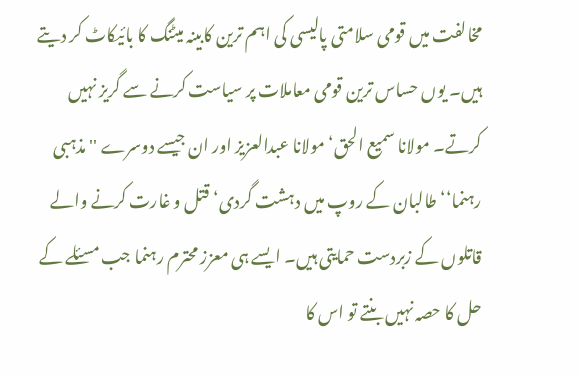مخالفت میں قومی سلامتی پالیسی کی اہم ترین کابینہ میٹنگ کا بائیکاٹ کر دیتے ہیں۔ یوں حساس ترین قومی معاملات پر سیاست کرنے سے گریز نہیں کرتے۔ مولانا سمیع الحق‘ مولانا عبدالعزیز اور ان جیسے دوسرے ''مذہبی رہنما‘‘ طالبان کے روپ میں دہشت گردی‘ قتل و غارت کرنے والے قاتلوں کے زبردست حمایتی ہیں۔ ایسے ہی معزز محترم رہنما جب مسئلے کے حل کا حصہ نہیں بنتے تو اس کا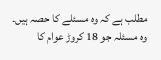مطلب ہے کہ وہ مسئلے کا حصہ ہیں۔ وہ مسئلہ جو 18 کروڑ عوام کا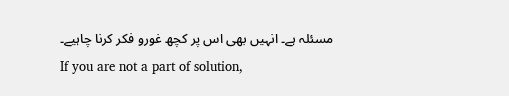مسئلہ ہے۔ انہیں بھی اس پر کچھ غورو فکر کرنا چاہیے۔
If you are not a part of solution,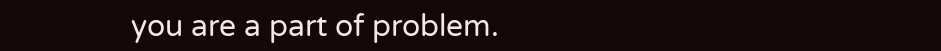you are a part of problem.